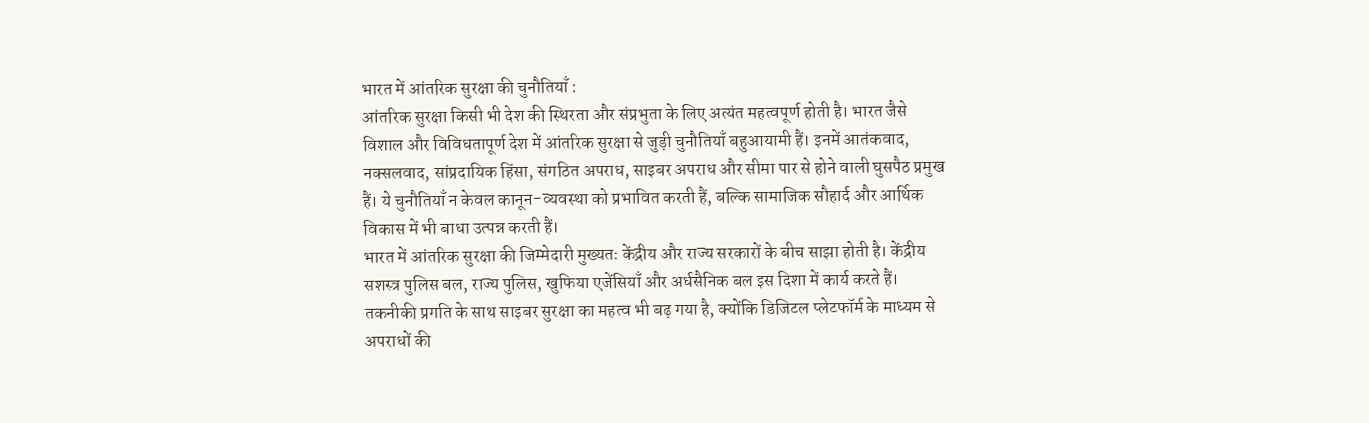भारत में आंतरिक सुरक्षा की चुनौतियाँ :
आंतरिक सुरक्षा किसी भी देश की स्थिरता और संप्रभुता के लिए अत्यंत महत्वपूर्ण होती है। भारत जैसे विशाल और विविधतापूर्ण देश में आंतरिक सुरक्षा से जुड़ी चुनौतियाँ बहुआयामी हैं। इनमें आतंकवाद, नक्सलवाद, सांप्रदायिक हिंसा, संगठित अपराध, साइबर अपराध और सीमा पार से होने वाली घुसपैठ प्रमुख हैं। ये चुनौतियाँ न केवल कानून-व्यवस्था को प्रभावित करती हैं, बल्कि सामाजिक सौहार्द और आर्थिक विकास में भी बाधा उत्पन्न करती हैं।
भारत में आंतरिक सुरक्षा की जिम्मेदारी मुख्यतः केंद्रीय और राज्य सरकारों के बीच साझा होती है। केंद्रीय सशस्त्र पुलिस बल, राज्य पुलिस, खुफिया एजेंसियाँ और अर्धसैनिक बल इस दिशा में कार्य करते हैं। तकनीकी प्रगति के साथ साइबर सुरक्षा का महत्व भी बढ़ गया है, क्योंकि डिजिटल प्लेटफॉर्म के माध्यम से अपराधों की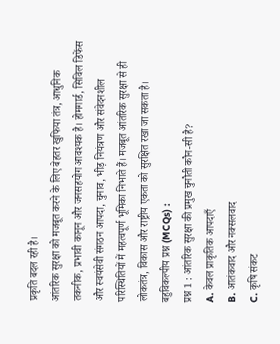प्रकृति बदल रही है।
आंतरिक सुरक्षा को मजबूत करने के लिए बेहतर खुफिया तंत्र, आधुनिक तकनीक, प्रभावी कानून और जनसहयोग आवश्यक है। होमगार्ड, सिविल डिफेंस और स्वयंसेवी संगठन आपदा, चुनाव, भीड़ नियंत्रण और संवेदनशील परिस्थितियों में महत्वपूर्ण भूमिका निभाते हैं। मजबूत आंतरिक सुरक्षा से ही लोकतंत्र, विकास और राष्ट्रीय एकता को सुरक्षित रखा जा सकता है।
बहुविकल्पीय प्रश्न (MCQs) :
प्रश्न 1 : आंतरिक सुरक्षा की प्रमुख चुनौती कौन-सी है?
A. केवल प्राकृतिक आपदाएँ
B. आतंकवाद और नक्सलवाद
C. कृषि संकट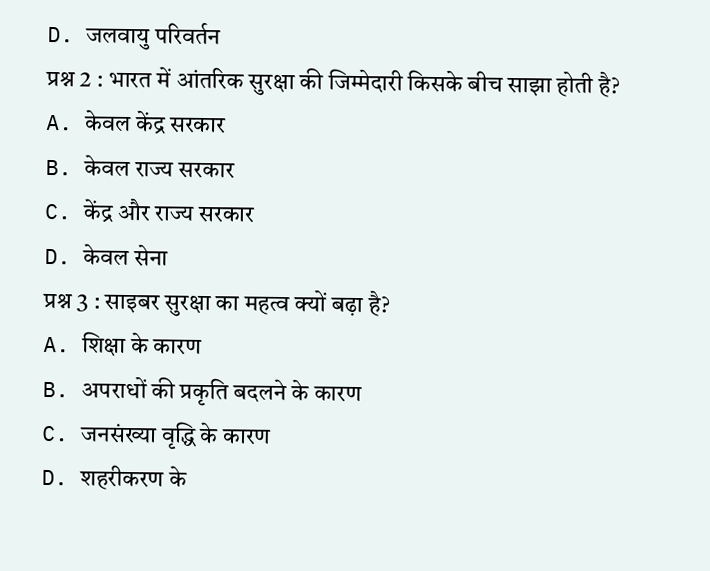D. जलवायु परिवर्तन
प्रश्न 2 : भारत में आंतरिक सुरक्षा की जिम्मेदारी किसके बीच साझा होती है?
A. केवल केंद्र सरकार
B. केवल राज्य सरकार
C. केंद्र और राज्य सरकार
D. केवल सेना
प्रश्न 3 : साइबर सुरक्षा का महत्व क्यों बढ़ा है?
A. शिक्षा के कारण
B. अपराधों की प्रकृति बदलने के कारण
C. जनसंख्या वृद्धि के कारण
D. शहरीकरण के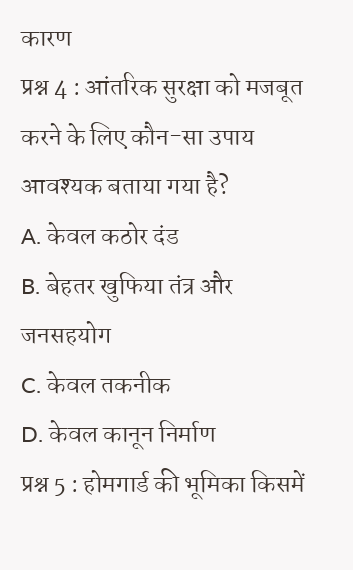कारण
प्रश्न 4 : आंतरिक सुरक्षा को मजबूत करने के लिए कौन-सा उपाय आवश्यक बताया गया है?
A. केवल कठोर दंड
B. बेहतर खुफिया तंत्र और जनसहयोग
C. केवल तकनीक
D. केवल कानून निर्माण
प्रश्न 5 : होमगार्ड की भूमिका किसमें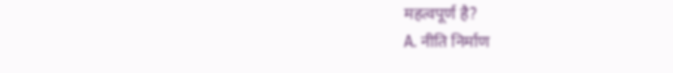महत्वपूर्ण है?
A. नीति निर्माण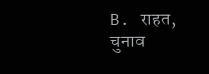B. राहत, चुनाव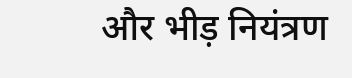और भीड़ नियंत्रण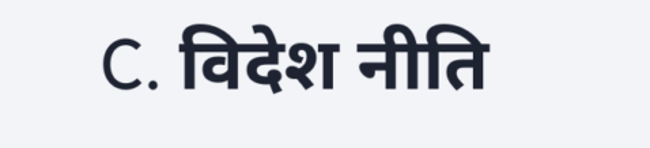C. विदेश नीति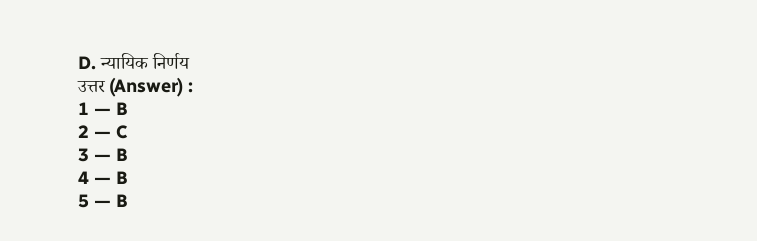D. न्यायिक निर्णय
उत्तर (Answer) :
1 — B
2 — C
3 — B
4 — B
5 — B